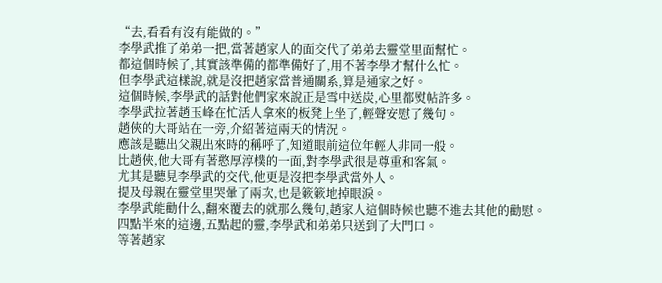“去,看看有沒有能做的。”
李學武推了弟弟一把,當著趙家人的面交代了弟弟去靈堂里面幫忙。
都這個時候了,其實該準備的都準備好了,用不著李學才幫什么忙。
但李學武這樣說,就是沒把趙家當普通關系,算是通家之好。
這個時候,李學武的話對他們家來說正是雪中送炭,心里都熨帖許多。
李學武拉著趙玉峰在忙活人拿來的板凳上坐了,輕聲安慰了幾句。
趙俠的大哥站在一旁,介紹著這兩天的情況。
應該是聽出父親出來時的稱呼了,知道眼前這位年輕人非同一般。
比趙俠,他大哥有著憨厚淳樸的一面,對李學武很是尊重和客氣。
尤其是聽見李學武的交代,他更是沒把李學武當外人。
提及母親在靈堂里哭暈了兩次,也是簌簌地掉眼淚。
李學武能勸什么,翻來覆去的就那么幾句,趙家人這個時候也聽不進去其他的勸慰。
四點半來的這邊,五點起的靈,李學武和弟弟只送到了大門口。
等著趙家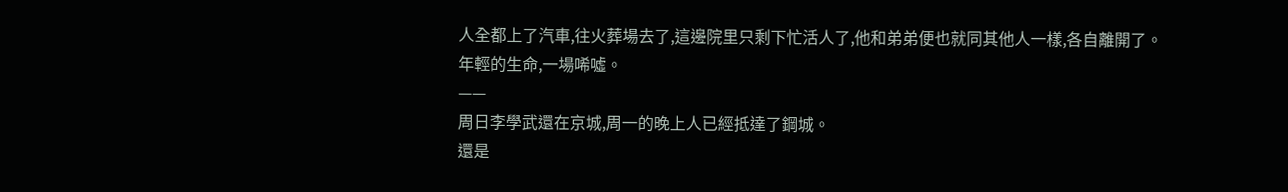人全都上了汽車,往火葬場去了,這邊院里只剩下忙活人了,他和弟弟便也就同其他人一樣,各自離開了。
年輕的生命,一場唏噓。
——
周日李學武還在京城,周一的晚上人已經抵達了鋼城。
還是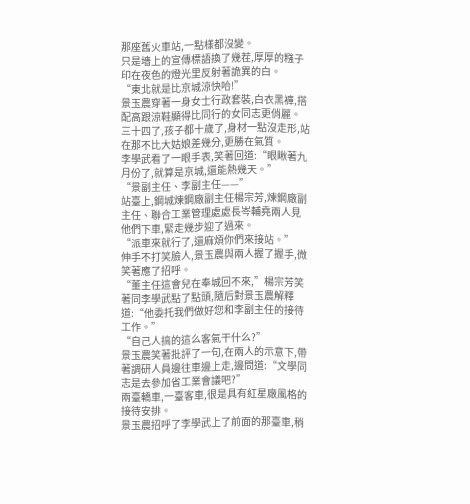那座舊火車站,一點樣都沒變。
只是墻上的宣傳標語換了幾茬,厚厚的糨子印在夜色的燈光里反射著詭異的白。
“東北就是比京城涼快哈!”
景玉農穿著一身女士行政套裝,白衣黑褲,搭配高跟涼鞋顯得比同行的女同志更俏麗。
三十四了,孩子都十歲了,身材一點沒走形,站在那不比大姑娘差幾分,更勝在氣質。
李學武看了一眼手表,笑著回道:“眼瞅著九月份了,就算是京城,還能熱幾天。”
“景副主任、李副主任——”
站臺上,鋼城煉鋼廠副主任楊宗芳,煉鋼廠副主任、聯合工業管理處處長岑輔堯兩人見他們下車,緊走幾步迎了過來。
“派車來就行了,還麻煩你們來接站。”
伸手不打笑臉人,景玉農與兩人握了握手,微笑著應了招呼。
“董主任這會兒在奉城回不來,”楊宗芳笑著同李學武點了點頭,隨后對景玉農解釋道:“他委托我們做好您和李副主任的接待工作。”
“自己人搞的這么客氣干什么?”
景玉農笑著批評了一句,在兩人的示意下,帶著調研人員邊往車邊上走,邊問道:“文學同志是去參加省工業會議吧?”
兩臺轎車,一臺客車,很是具有紅星廠風格的接待安排。
景玉農招呼了李學武上了前面的那臺車,稍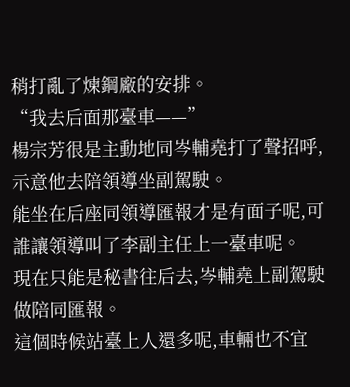稍打亂了煉鋼廠的安排。
“我去后面那臺車——”
楊宗芳很是主動地同岑輔堯打了聲招呼,示意他去陪領導坐副駕駛。
能坐在后座同領導匯報才是有面子呢,可誰讓領導叫了李副主任上一臺車呢。
現在只能是秘書往后去,岑輔堯上副駕駛做陪同匯報。
這個時候站臺上人還多呢,車輛也不宜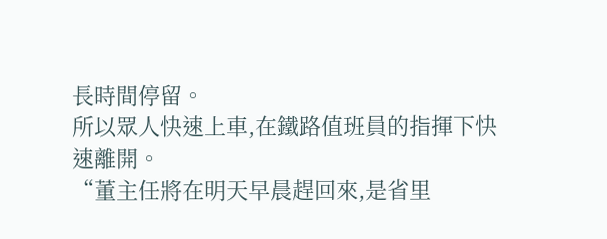長時間停留。
所以眾人快速上車,在鐵路值班員的指揮下快速離開。
“董主任將在明天早晨趕回來,是省里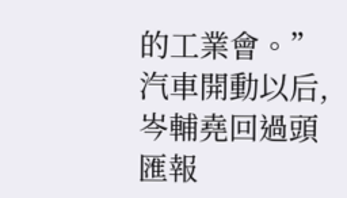的工業會。”
汽車開動以后,岑輔堯回過頭匯報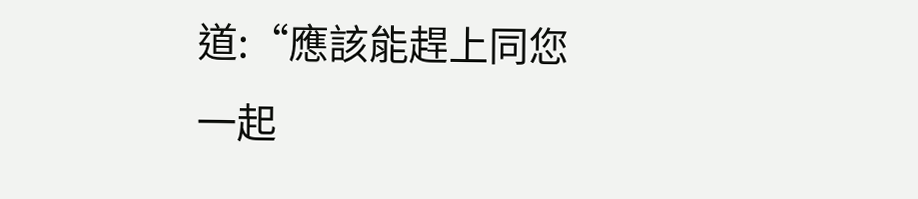道:“應該能趕上同您一起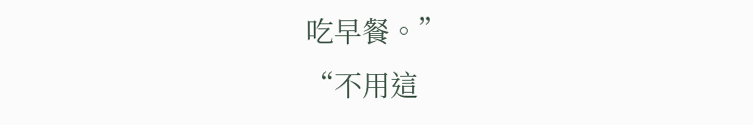吃早餐。”
“不用這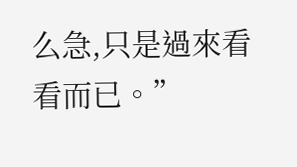么急,只是過來看看而已。”